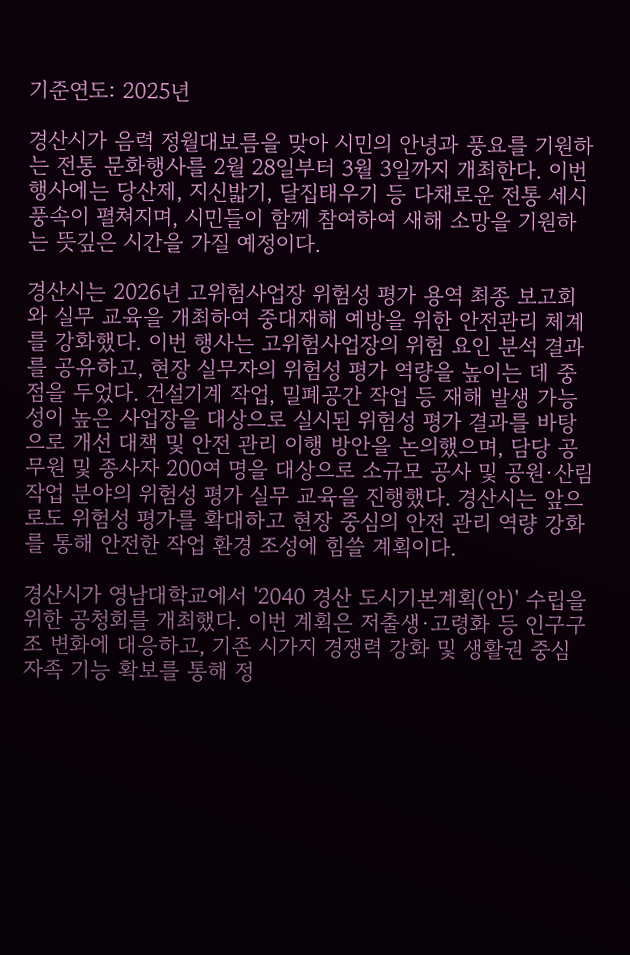기준연도: 2025년

경산시가 음력 정월대보름을 맞아 시민의 안녕과 풍요를 기원하는 전통 문화행사를 2월 28일부터 3월 3일까지 개최한다. 이번 행사에는 당산제, 지신밟기, 달집태우기 등 다채로운 전통 세시풍속이 펼쳐지며, 시민들이 함께 참여하여 새해 소망을 기원하는 뜻깊은 시간을 가질 예정이다.

경산시는 2026년 고위험사업장 위험성 평가 용역 최종 보고회와 실무 교육을 개최하여 중대재해 예방을 위한 안전관리 체계를 강화했다. 이번 행사는 고위험사업장의 위험 요인 분석 결과를 공유하고, 현장 실무자의 위험성 평가 역량을 높이는 데 중점을 두었다. 건설기계 작업, 밀폐공간 작업 등 재해 발생 가능성이 높은 사업장을 대상으로 실시된 위험성 평가 결과를 바탕으로 개선 대책 및 안전 관리 이행 방안을 논의했으며, 담당 공무원 및 종사자 200여 명을 대상으로 소규모 공사 및 공원·산림 작업 분야의 위험성 평가 실무 교육을 진행했다. 경산시는 앞으로도 위험성 평가를 확대하고 현장 중심의 안전 관리 역량 강화를 통해 안전한 작업 환경 조성에 힘쓸 계획이다.

경산시가 영남대학교에서 '2040 경산 도시기본계획(안)' 수립을 위한 공청회를 개최했다. 이번 계획은 저출생·고령화 등 인구구조 변화에 대응하고, 기존 시가지 경쟁력 강화 및 생활권 중심 자족 기능 확보를 통해 정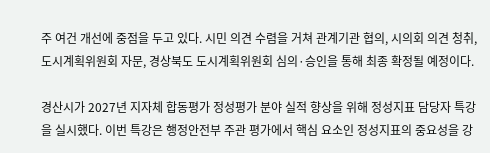주 여건 개선에 중점을 두고 있다. 시민 의견 수렴을 거쳐 관계기관 협의, 시의회 의견 청취, 도시계획위원회 자문, 경상북도 도시계획위원회 심의·승인을 통해 최종 확정될 예정이다.

경산시가 2027년 지자체 합동평가 정성평가 분야 실적 향상을 위해 정성지표 담당자 특강을 실시했다. 이번 특강은 행정안전부 주관 평가에서 핵심 요소인 정성지표의 중요성을 강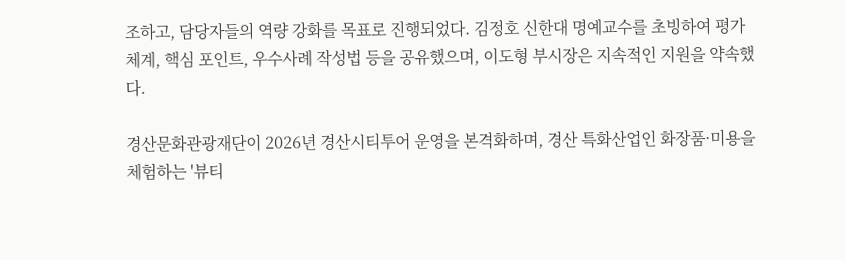조하고, 담당자들의 역량 강화를 목표로 진행되었다. 김정호 신한대 명예교수를 초빙하여 평가 체계, 핵심 포인트, 우수사례 작성법 등을 공유했으며, 이도형 부시장은 지속적인 지원을 약속했다.

경산문화관광재단이 2026년 경산시티투어 운영을 본격화하며, 경산 특화산업인 화장품·미용을 체험하는 '뷰티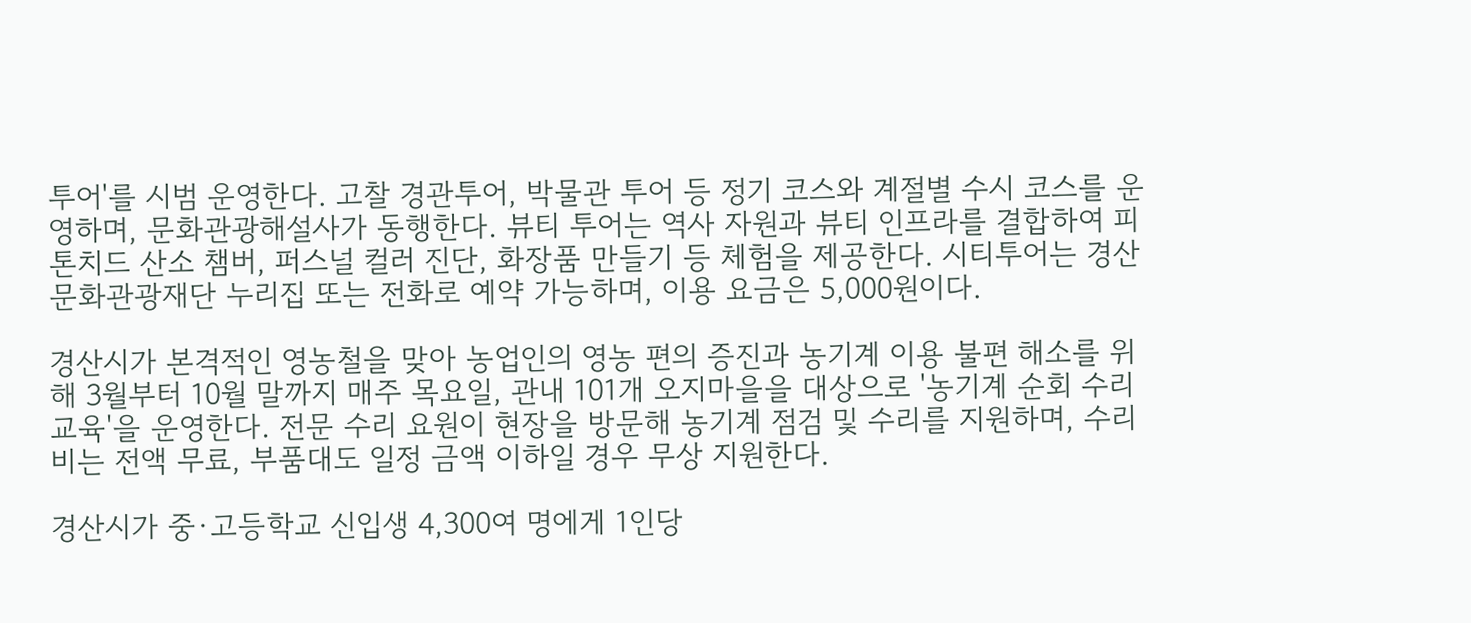투어'를 시범 운영한다. 고찰 경관투어, 박물관 투어 등 정기 코스와 계절별 수시 코스를 운영하며, 문화관광해설사가 동행한다. 뷰티 투어는 역사 자원과 뷰티 인프라를 결합하여 피톤치드 산소 챔버, 퍼스널 컬러 진단, 화장품 만들기 등 체험을 제공한다. 시티투어는 경산문화관광재단 누리집 또는 전화로 예약 가능하며, 이용 요금은 5,000원이다.

경산시가 본격적인 영농철을 맞아 농업인의 영농 편의 증진과 농기계 이용 불편 해소를 위해 3월부터 10월 말까지 매주 목요일, 관내 101개 오지마을을 대상으로 '농기계 순회 수리 교육'을 운영한다. 전문 수리 요원이 현장을 방문해 농기계 점검 및 수리를 지원하며, 수리비는 전액 무료, 부품대도 일정 금액 이하일 경우 무상 지원한다.

경산시가 중·고등학교 신입생 4,300여 명에게 1인당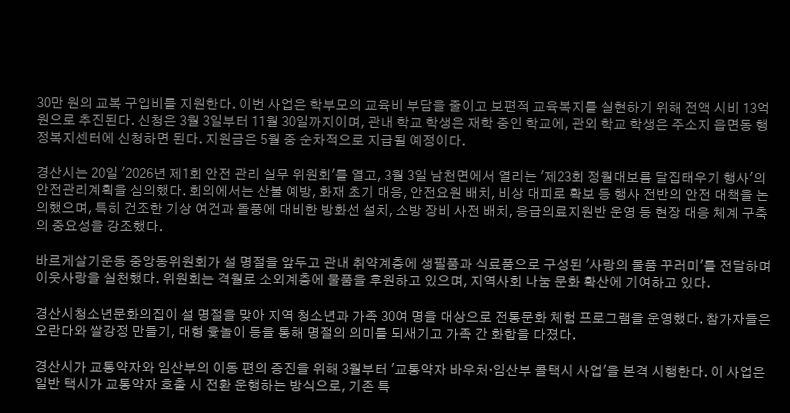30만 원의 교복 구입비를 지원한다. 이번 사업은 학부모의 교육비 부담을 줄이고 보편적 교육복지를 실현하기 위해 전액 시비 13억 원으로 추진된다. 신청은 3월 3일부터 11월 30일까지이며, 관내 학교 학생은 재학 중인 학교에, 관외 학교 학생은 주소지 읍면동 행정복지센터에 신청하면 된다. 지원금은 5월 중 순차적으로 지급될 예정이다.

경산시는 20일 '2026년 제1회 안전 관리 실무 위원회'를 열고, 3월 3일 남천면에서 열리는 '제23회 정월대보름 달집태우기 행사'의 안전관리계획을 심의했다. 회의에서는 산불 예방, 화재 초기 대응, 안전요원 배치, 비상 대피로 확보 등 행사 전반의 안전 대책을 논의했으며, 특히 건조한 기상 여건과 돌풍에 대비한 방화선 설치, 소방 장비 사전 배치, 응급의료지원반 운영 등 현장 대응 체계 구축의 중요성을 강조했다.

바르게살기운동 중앙동위원회가 설 명절을 앞두고 관내 취약계층에 생필품과 식료품으로 구성된 '사랑의 물품 꾸러미'를 전달하며 이웃사랑을 실천했다. 위원회는 격월로 소외계층에 물품을 후원하고 있으며, 지역사회 나눔 문화 확산에 기여하고 있다.

경산시청소년문화의집이 설 명절을 맞아 지역 청소년과 가족 30여 명을 대상으로 전통문화 체험 프로그램을 운영했다. 참가자들은 오란다와 쌀강정 만들기, 대형 윷놀이 등을 통해 명절의 의미를 되새기고 가족 간 화합을 다졌다.

경산시가 교통약자와 임산부의 이동 편의 증진을 위해 3월부터 '교통약자 바우처·임산부 콜택시 사업'을 본격 시행한다. 이 사업은 일반 택시가 교통약자 호출 시 전환 운행하는 방식으로, 기존 특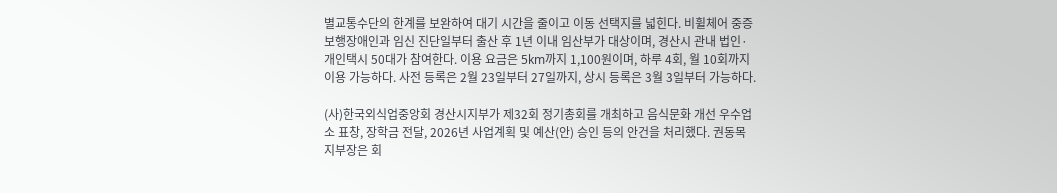별교통수단의 한계를 보완하여 대기 시간을 줄이고 이동 선택지를 넓힌다. 비휠체어 중증보행장애인과 임신 진단일부터 출산 후 1년 이내 임산부가 대상이며, 경산시 관내 법인·개인택시 50대가 참여한다. 이용 요금은 5km까지 1,100원이며, 하루 4회, 월 10회까지 이용 가능하다. 사전 등록은 2월 23일부터 27일까지, 상시 등록은 3월 3일부터 가능하다.

(사)한국외식업중앙회 경산시지부가 제32회 정기총회를 개최하고 음식문화 개선 우수업소 표창, 장학금 전달, 2026년 사업계획 및 예산(안) 승인 등의 안건을 처리했다. 권동목 지부장은 회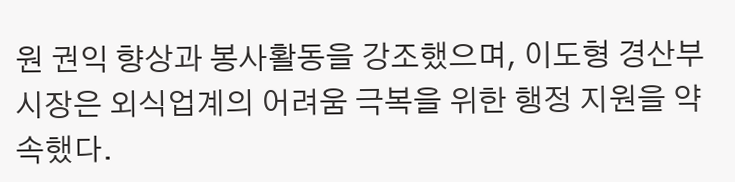원 권익 향상과 봉사활동을 강조했으며, 이도형 경산부시장은 외식업계의 어려움 극복을 위한 행정 지원을 약속했다.